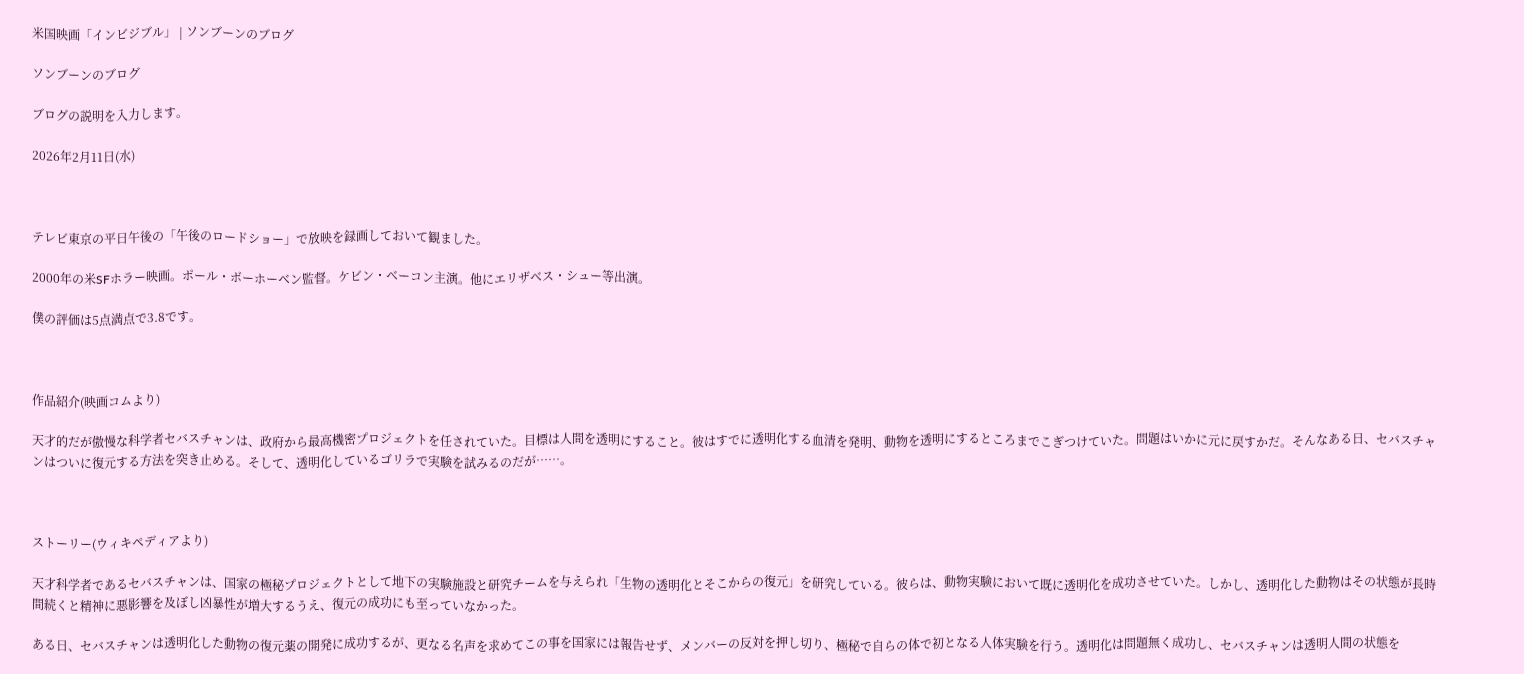米国映画「インビジブル」 | ソンブーンのブログ

ソンブーンのブログ

ブログの説明を入力します。

2026年2月11日(水)



テレビ東京の平日午後の「午後のロードショー」で放映を録画しておいて観ました。

2000年の米SFホラー映画。ポール・ボーホーベン監督。ケビン・ベーコン主演。他にエリザベス・シュー等出演。

僕の評価は5点満点で3.8です。



作品紹介(映画コムより)

天才的だが傲慢な科学者セバスチャンは、政府から最高機密プロジェクトを任されていた。目標は人間を透明にすること。彼はすでに透明化する血清を発明、動物を透明にするところまでこぎつけていた。問題はいかに元に戻すかだ。そんなある日、セバスチャンはついに復元する方法を突き止める。そして、透明化しているゴリラで実験を試みるのだが……。



ストーリー(ウィキペディアより)

天才科学者であるセバスチャンは、国家の極秘プロジェクトとして地下の実験施設と研究チームを与えられ「生物の透明化とそこからの復元」を研究している。彼らは、動物実験において既に透明化を成功させていた。しかし、透明化した動物はその状態が長時間続くと精神に悪影響を及ぼし凶暴性が増大するうえ、復元の成功にも至っていなかった。

ある日、セバスチャンは透明化した動物の復元薬の開発に成功するが、更なる名声を求めてこの事を国家には報告せず、メンバーの反対を押し切り、極秘で自らの体で初となる人体実験を行う。透明化は問題無く成功し、セバスチャンは透明人間の状態を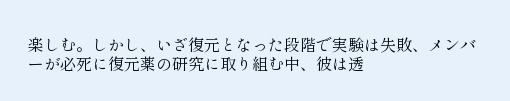楽しむ。しかし、いざ復元となった段階で実験は失敗、メンバーが必死に復元薬の研究に取り組む中、彼は透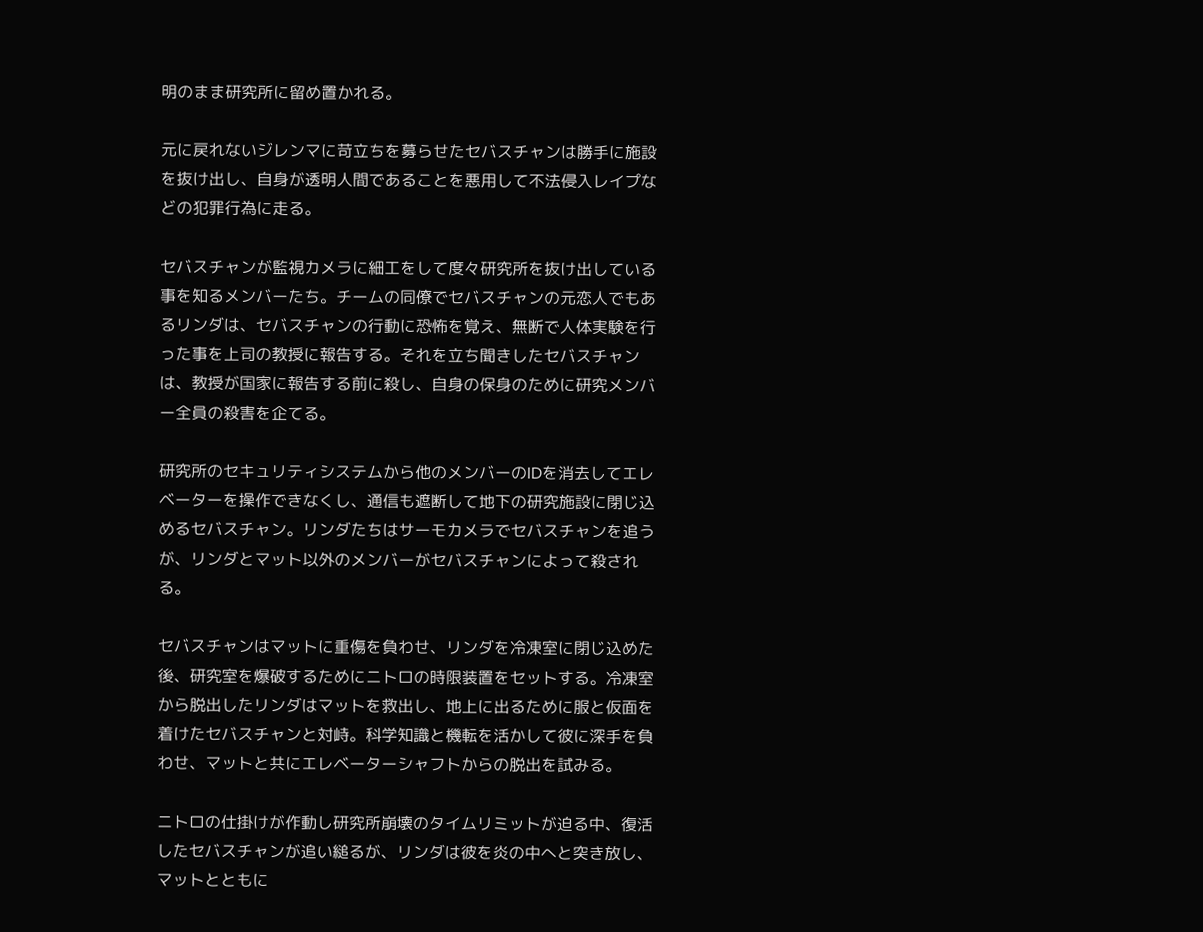明のまま研究所に留め置かれる。

元に戻れないジレンマに苛立ちを募らせたセバスチャンは勝手に施設を抜け出し、自身が透明人間であることを悪用して不法侵入レイプなどの犯罪行為に走る。

セバスチャンが監視カメラに細工をして度々研究所を抜け出している事を知るメンバーたち。チームの同僚でセバスチャンの元恋人でもあるリンダは、セバスチャンの行動に恐怖を覚え、無断で人体実験を行った事を上司の教授に報告する。それを立ち聞きしたセバスチャンは、教授が国家に報告する前に殺し、自身の保身のために研究メンバー全員の殺害を企てる。

研究所のセキュリティシステムから他のメンバーのIDを消去してエレベーターを操作できなくし、通信も遮断して地下の研究施設に閉じ込めるセバスチャン。リンダたちはサーモカメラでセバスチャンを追うが、リンダとマット以外のメンバーがセバスチャンによって殺される。

セバスチャンはマットに重傷を負わせ、リンダを冷凍室に閉じ込めた後、研究室を爆破するためにニトロの時限装置をセットする。冷凍室から脱出したリンダはマットを救出し、地上に出るために服と仮面を着けたセバスチャンと対峙。科学知識と機転を活かして彼に深手を負わせ、マットと共にエレベーターシャフトからの脱出を試みる。

ニトロの仕掛けが作動し研究所崩壊のタイムリミットが迫る中、復活したセバスチャンが追い縋るが、リンダは彼を炎の中へと突き放し、マットとともに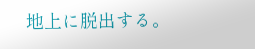地上に脱出する。